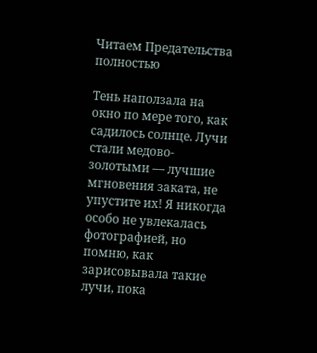Читаем Предательства полностью

Тень наползала на окно по мере того, как садилось солнце. Лучи стали медово-золотыми — лучшие мгновения заката, не упустите их! Я никогда особо не увлекалась фотографией, но помню, как зарисовывала такие лучи, пока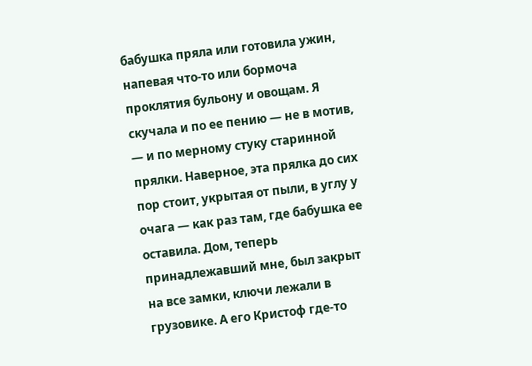бабушка пряла или готовила ужин, напевая что-то или бормоча проклятия бульону и овощам. Я скучала и по ее пению — не в мотив, — и по мерному стуку старинной прялки. Наверное, эта прялка до сих пор стоит, укрытая от пыли, в углу у очага — как раз там, где бабушка ее оставила. Дом, теперь принадлежавший мне, был закрыт на все замки, ключи лежали в грузовике. А его Кристоф где-то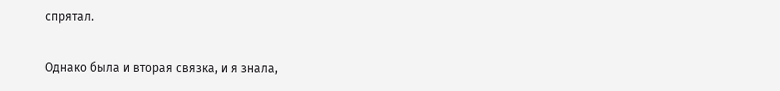спрятал.

Однако была и вторая связка, и я знала,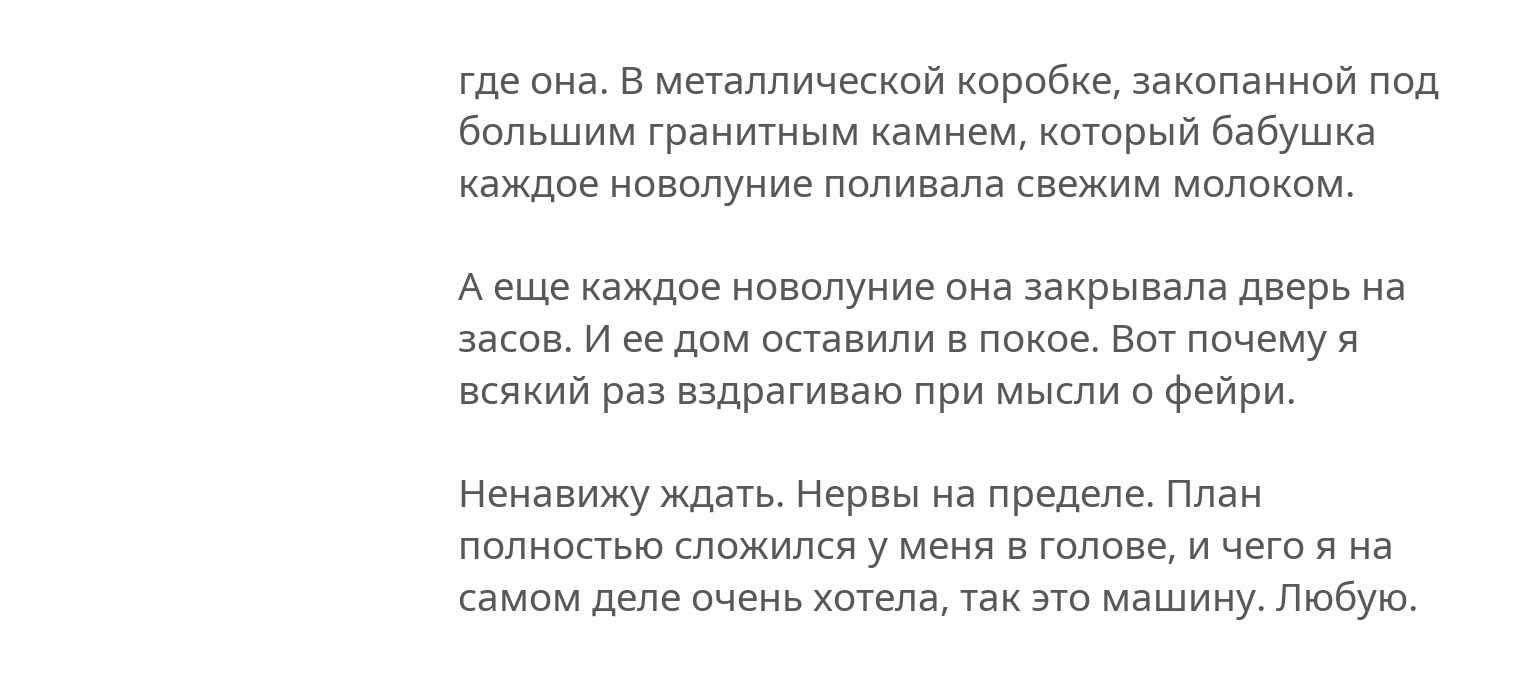где она. В металлической коробке, закопанной под большим гранитным камнем, который бабушка каждое новолуние поливала свежим молоком.

А еще каждое новолуние она закрывала дверь на засов. И ее дом оставили в покое. Вот почему я всякий раз вздрагиваю при мысли о фейри.

Ненавижу ждать. Нервы на пределе. План полностью сложился у меня в голове, и чего я на самом деле очень хотела, так это машину. Любую.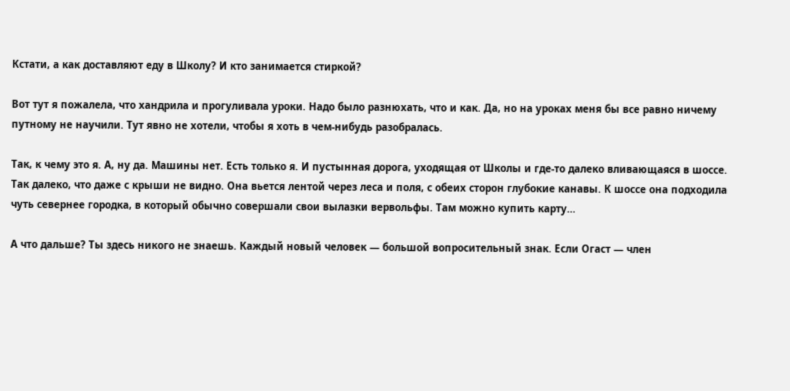Кстати, а как доставляют еду в Школу? И кто занимается стиркой?

Вот тут я пожалела, что хандрила и прогуливала уроки. Надо было разнюхать, что и как. Да, но на уроках меня бы все равно ничему путному не научили. Тут явно не хотели, чтобы я хоть в чем-нибудь разобралась.

Так, к чему это я. А, ну да. Машины нет. Есть только я. И пустынная дорога, уходящая от Школы и где-то далеко вливающаяся в шоссе. Так далеко, что даже с крыши не видно. Она вьется лентой через леса и поля, с обеих сторон глубокие канавы. К шоссе она подходила чуть севернее городка, в который обычно совершали свои вылазки вервольфы. Там можно купить карту…

А что дальше? Ты здесь никого не знаешь. Каждый новый человек — большой вопросительный знак. Если Огаст — член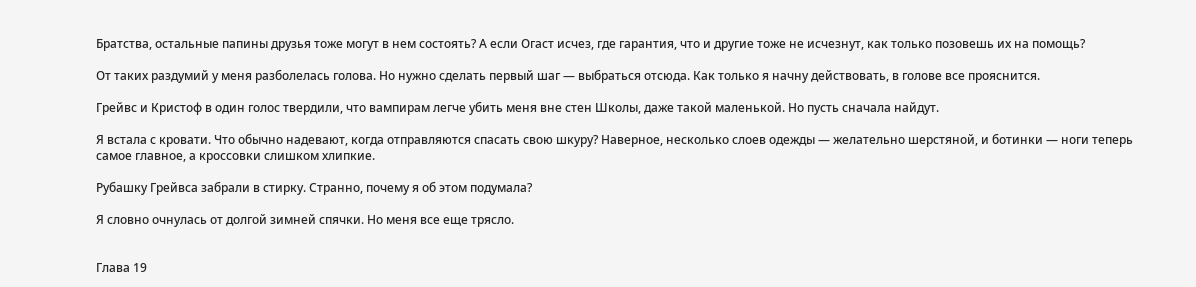Братства, остальные папины друзья тоже могут в нем состоять? А если Огаст исчез, где гарантия, что и другие тоже не исчезнут, как только позовешь их на помощь?

От таких раздумий у меня разболелась голова. Но нужно сделать первый шаг — выбраться отсюда. Как только я начну действовать, в голове все прояснится.

Грейвс и Кристоф в один голос твердили, что вампирам легче убить меня вне стен Школы, даже такой маленькой. Но пусть сначала найдут.

Я встала с кровати. Что обычно надевают, когда отправляются спасать свою шкуру? Наверное, несколько слоев одежды — желательно шерстяной, и ботинки — ноги теперь самое главное, а кроссовки слишком хлипкие.

Рубашку Грейвса забрали в стирку. Странно, почему я об этом подумала?

Я словно очнулась от долгой зимней спячки. Но меня все еще трясло.


Глава 19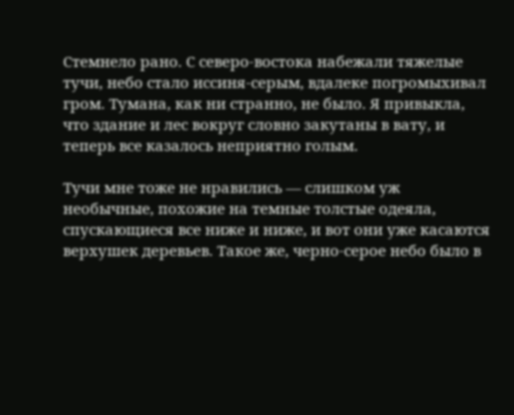Стемнело рано. С северо-востока набежали тяжелые тучи, небо стало иссиня-серым, вдалеке погромыхивал гром. Тумана, как ни странно, не было. Я привыкла, что здание и лес вокруг словно закутаны в вату, и теперь все казалось неприятно голым.

Тучи мне тоже не нравились — слишком уж необычные, похожие на темные толстые одеяла, спускающиеся все ниже и ниже, и вот они уже касаются верхушек деревьев. Такое же, черно-серое небо было в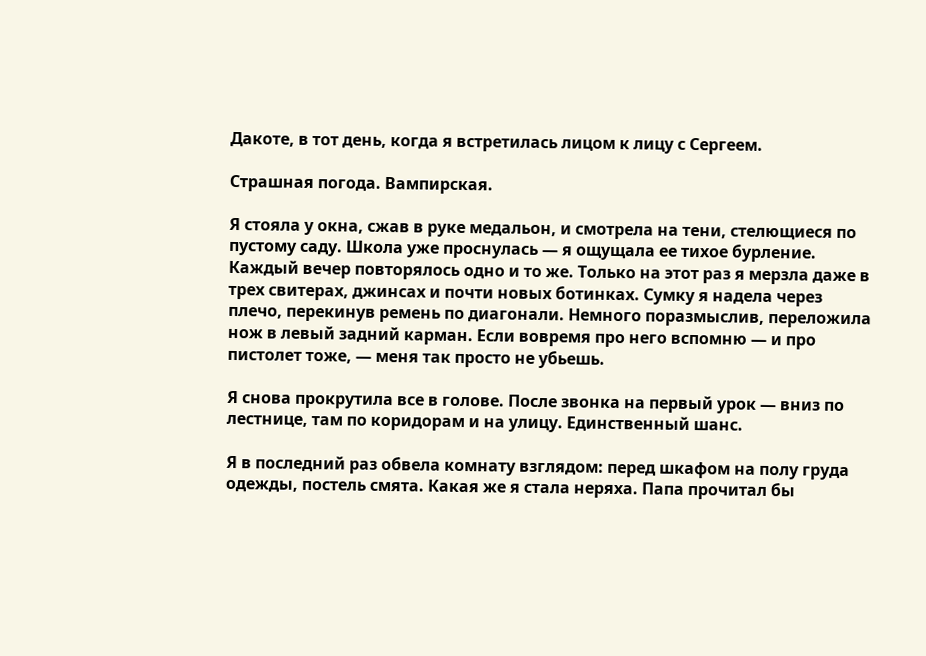Дакоте, в тот день, когда я встретилась лицом к лицу с Сергеем.

Страшная погода. Вампирская.

Я стояла у окна, сжав в руке медальон, и смотрела на тени, стелющиеся по пустому саду. Школа уже проснулась — я ощущала ее тихое бурление. Каждый вечер повторялось одно и то же. Только на этот раз я мерзла даже в трех свитерах, джинсах и почти новых ботинках. Сумку я надела через плечо, перекинув ремень по диагонали. Немного поразмыслив, переложила нож в левый задний карман. Если вовремя про него вспомню — и про пистолет тоже, — меня так просто не убьешь.

Я снова прокрутила все в голове. После звонка на первый урок — вниз по лестнице, там по коридорам и на улицу. Единственный шанс.

Я в последний раз обвела комнату взглядом: перед шкафом на полу груда одежды, постель смята. Какая же я стала неряха. Папа прочитал бы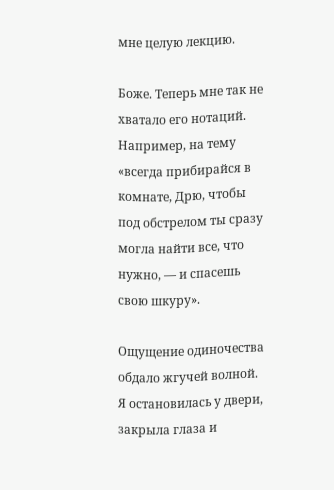мне целую лекцию.

Боже. Теперь мне так не хватало его нотаций. Например, на тему «всегда прибирайся в комнате, Дрю, чтобы под обстрелом ты сразу могла найти все, что нужно, — и спасешь свою шкуру».

Ощущение одиночества обдало жгучей волной. Я остановилась у двери, закрыла глаза и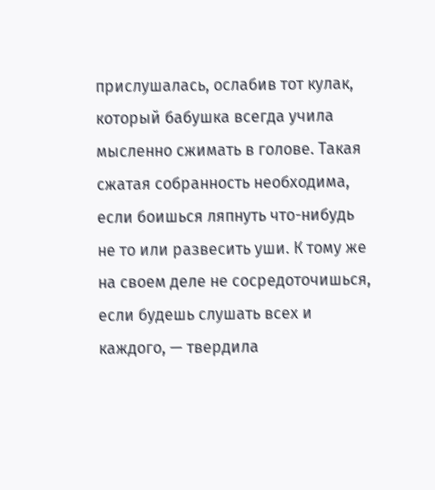прислушалась, ослабив тот кулак, который бабушка всегда учила мысленно сжимать в голове. Такая сжатая собранность необходима, если боишься ляпнуть что-нибудь не то или развесить уши. К тому же на своем деле не сосредоточишься, если будешь слушать всех и каждого, — твердила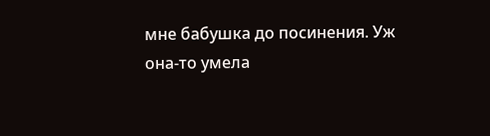мне бабушка до посинения. Уж она-то умела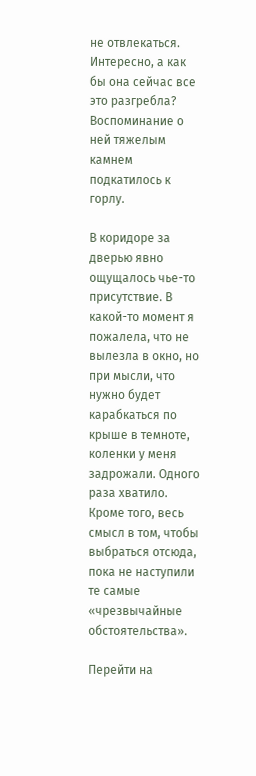не отвлекаться. Интересно, а как бы она сейчас все это разгребла? Воспоминание о ней тяжелым камнем подкатилось к горлу.

В коридоре за дверью явно ощущалось чье-то присутствие. В какой-то момент я пожалела, что не вылезла в окно, но при мысли, что нужно будет карабкаться по крыше в темноте, коленки у меня задрожали. Одного раза хватило. Кроме того, весь смысл в том, чтобы выбраться отсюда, пока не наступили те самые «чрезвычайные обстоятельства».

Перейти на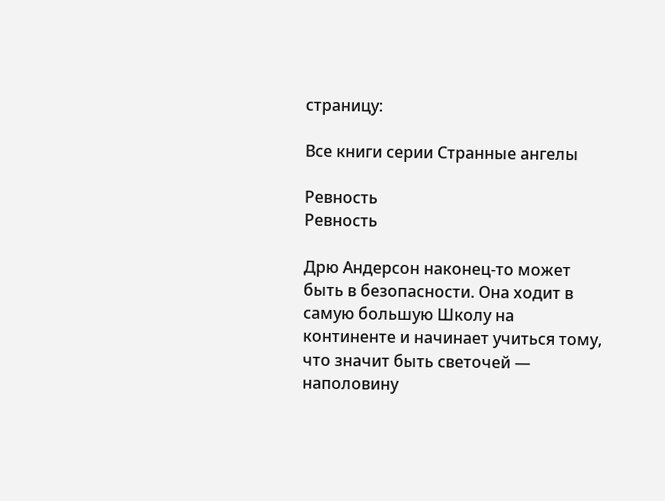страницу:

Все книги серии Странные ангелы

Ревность
Ревность

Дрю Андерсон наконец-то может быть в безопасности. Она ходит в самую большую Школу на континенте и начинает учиться тому, что значит быть светочей — наполовину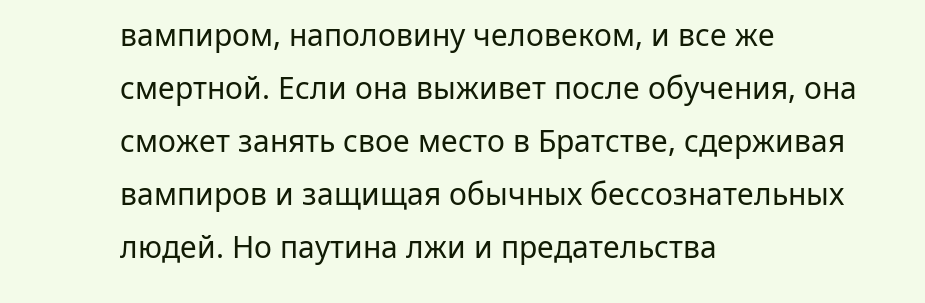вампиром, наполовину человеком, и все же смертной. Если она выживет после обучения, она сможет занять свое место в Братстве, сдерживая вампиров и защищая обычных бессознательных людей. Но паутина лжи и предательства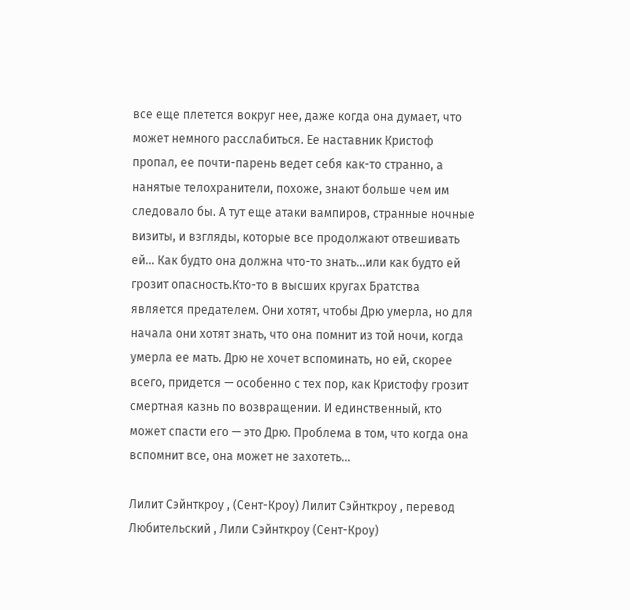все еще плетется вокруг нее, даже когда она думает, что может немного расслабиться. Ее наставник Кристоф пропал, ее почти-парень ведет себя как-то странно, а нанятые телохранители, похоже, знают больше чем им следовало бы. А тут еще атаки вампиров, странные ночные визиты, и взгляды, которые все продолжают отвешивать ей... Как будто она должна что-то знать...или как будто ей грозит опасность.Кто-то в высших кругах Братства является предателем. Они хотят, чтобы Дрю умерла, но для начала они хотят знать, что она помнит из той ночи, когда умерла ее мать. Дрю не хочет вспоминать, но ей, скорее всего, придется — особенно с тех пор, как Кристофу грозит смертная казнь по возвращении. И единственный, кто может спасти его — это Дрю. Проблема в том, что когда она вспомнит все, она может не захотеть...

Лилит Сэйнткроу , (Сент-Кроу) Лилит Сэйнткроу , перевод Любительский , Лили Сэйнткроу (Сент-Кроу)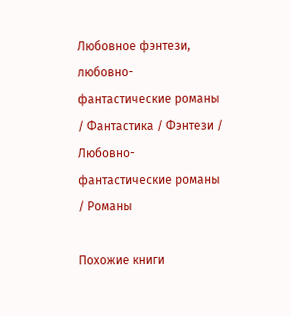Любовное фэнтези, любовно-фантастические романы / Фантастика / Фэнтези / Любовно-фантастические романы / Романы

Похожие книги